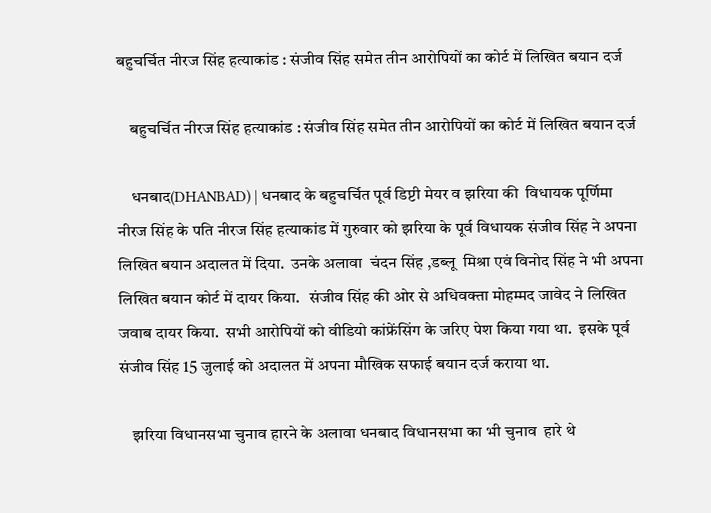बहुचर्चित नीरज सिंह हत्याकांड : संजीव सिंह समेत तीन आरोपियों का कोर्ट में लिखित बयान दर्ज

    बहुचर्चित नीरज सिंह हत्याकांड : संजीव सिंह समेत तीन आरोपियों का कोर्ट में लिखित बयान दर्ज

    धनबाद(DHANBAD) | धनबाद के बहुचर्चित पूर्व डिप्टी मेयर व झरिया की  विधायक पूर्णिमा नीरज सिंह के पति नीरज सिंह हत्याकांड में गुरुवार को झरिया के पूर्व विधायक संजीव सिंह ने अपना लिखित बयान अदालत में दिया.  उनके अलावा  चंदन सिंह ,डब्लू  मिश्रा एवं विनोद सिंह ने भी अपना लिखित बयान कोर्ट में दायर किया.   संजीव सिंह की ओर से अधिवक्ता मोहम्मद जावेद ने लिखित जवाब दायर किया.  सभी आरोपियों को वीडियो कांफ्रेंसिंग के जरिए पेश किया गया था.  इसके पूर्व संजीव सिंह 15 जुलाई को अदालत में अपना मौखिक सफाई बयान दर्ज कराया था.

    झरिया विधानसभा चुनाव हारने के अलावा धनबाद विधानसभा का भी चुनाव  हारे थे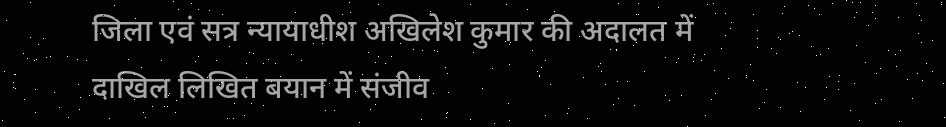जिला एवं सत्र न्यायाधीश अखिलेश कुमार की अदालत में दाखिल लिखित बयान में संजीव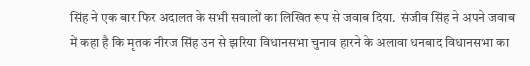सिंह ने एक बार फिर अदालत के सभी सवालों का लिखित रूप से जवाब दिया.  संजीव सिंह ने अपने जवाब में कहा है कि मृतक नीरज सिंह उन से झरिया विधानसभा चुनाव हारने के अलावा धनबाद विधानसभा का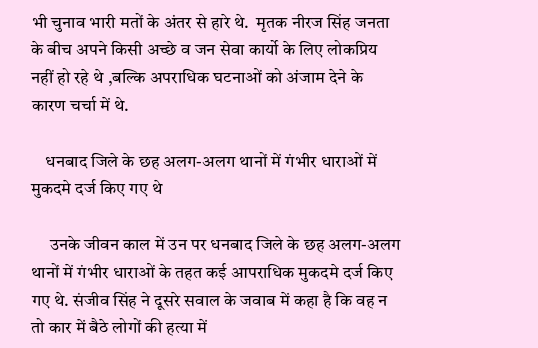भी चुनाव भारी मतों के अंतर से हारे थे.  मृतक नीरज सिंह जनता के बीच अपने किसी अच्छे व जन सेवा कार्यो के लिए लोकप्रिय नहीं हो रहे थे ,बल्कि अपराधिक घटनाओं को अंजाम देने के कारण चर्चा में थे.

    धनबाद जिले के छह अलग-अलग थानों में गंभीर धाराओं में  मुकदमे दर्ज किए गए थे

     उनके जीवन काल में उन पर धनबाद जिले के छह अलग-अलग थानों में गंभीर धाराओं के तहत कई आपराधिक मुकदमे दर्ज किए गए थे. संजीव सिंह ने दूसरे सवाल के जवाब में कहा है कि वह न तो कार में बैठे लोगों की हत्या में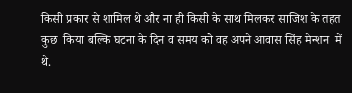किसी प्रकार से शामिल थे और ना ही किसी के साथ मिलकर साजिश के तहत कुछ  किया बल्कि घटना के दिन व समय को वह अपने आवास सिंह मेन्शन  में थे.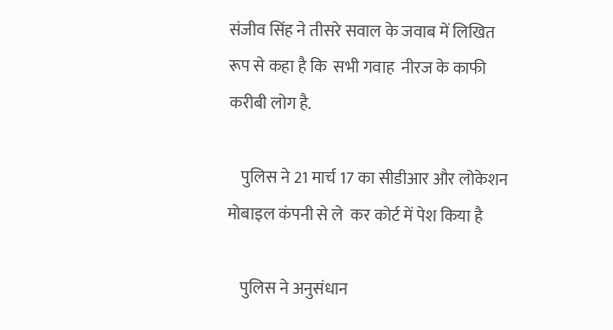संजीव सिंह ने तीसरे सवाल के जवाब में लिखित रूप से कहा है कि  सभी गवाह  नीरज के काफी करीबी लोग है.

    पुलिस ने 21 मार्च 17 का सीडीआर और लोकेशन मोबाइल कंपनी से ले  कर कोर्ट में पेश किया है

    पुलिस ने अनुसंधान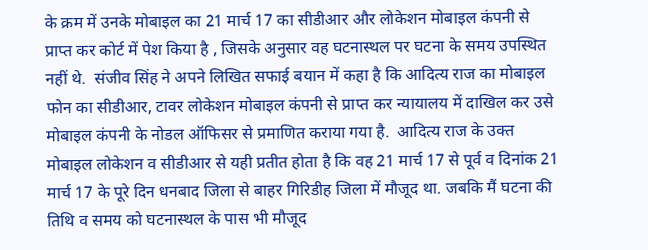के क्रम में उनके मोबाइल का 21 मार्च 17 का सीडीआर और लोकेशन मोबाइल कंपनी से प्राप्त कर कोर्ट में पेश किया है , जिसके अनुसार वह घटनास्थल पर घटना के समय उपस्थित नहीं थे.  संजीव सिंह ने अपने लिखित सफाई बयान में कहा है कि आदित्य राज का मोबाइल फोन का सीडीआर, टावर लोकेशन मोबाइल कंपनी से प्राप्त कर न्यायालय में दाखिल कर उसे मोबाइल कंपनी के नोडल ऑफिसर से प्रमाणित कराया गया है.  आदित्य राज के उक्त मोबाइल लोकेशन व सीडीआर से यही प्रतीत होता है कि वह 21 मार्च 17 से पूर्व व दिनांक 21 मार्च 17 के पूरे दिन धनबाद जिला से बाहर गिरिडीह जिला में मौजूद था. जबकि मैं घटना की तिथि व समय को घटनास्थल के पास भी मौजूद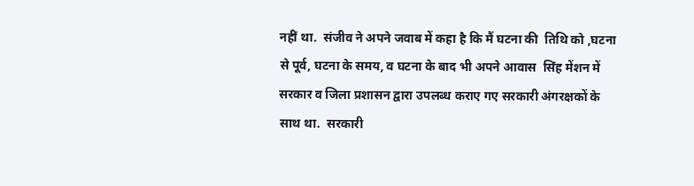नहीं था.  संजीव ने अपने जवाब में कहा है कि मैं घटना की  तिथि को ,घटना से पूर्व, घटना के समय, व घटना के बाद भी अपने आवास  सिंह मेंशन में सरकार व जिला प्रशासन द्वारा उपलब्ध कराए गए सरकारी अंगरक्षकों के साथ था.  सरकारी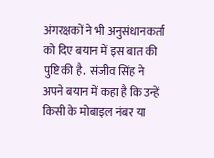अंगरक्षकों ने भी अनुसंधानकर्ता को दिए बयान में इस बात की पुष्टि की है.  संजीव सिंह ने अपने बयान में कहा है कि उन्हें  किसी के मोबाइल नंबर या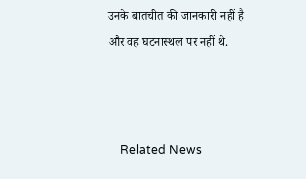उनके बातचीत की जानकारी नहीं है और वह घटनास्थल पर नहीं थे.



    Related News